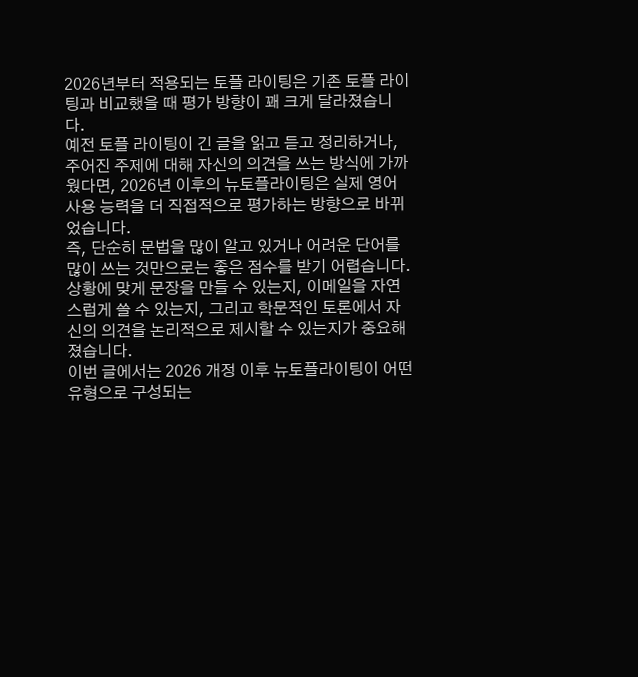2026년부터 적용되는 토플 라이팅은 기존 토플 라이팅과 비교했을 때 평가 방향이 꽤 크게 달라졌습니다.
예전 토플 라이팅이 긴 글을 읽고 듣고 정리하거나, 주어진 주제에 대해 자신의 의견을 쓰는 방식에 가까웠다면, 2026년 이후의 뉴토플라이팅은 실제 영어 사용 능력을 더 직접적으로 평가하는 방향으로 바뀌었습니다.
즉, 단순히 문법을 많이 알고 있거나 어려운 단어를 많이 쓰는 것만으로는 좋은 점수를 받기 어렵습니다. 상황에 맞게 문장을 만들 수 있는지, 이메일을 자연스럽게 쓸 수 있는지, 그리고 학문적인 토론에서 자신의 의견을 논리적으로 제시할 수 있는지가 중요해졌습니다.
이번 글에서는 2026 개정 이후 뉴토플라이팅이 어떤 유형으로 구성되는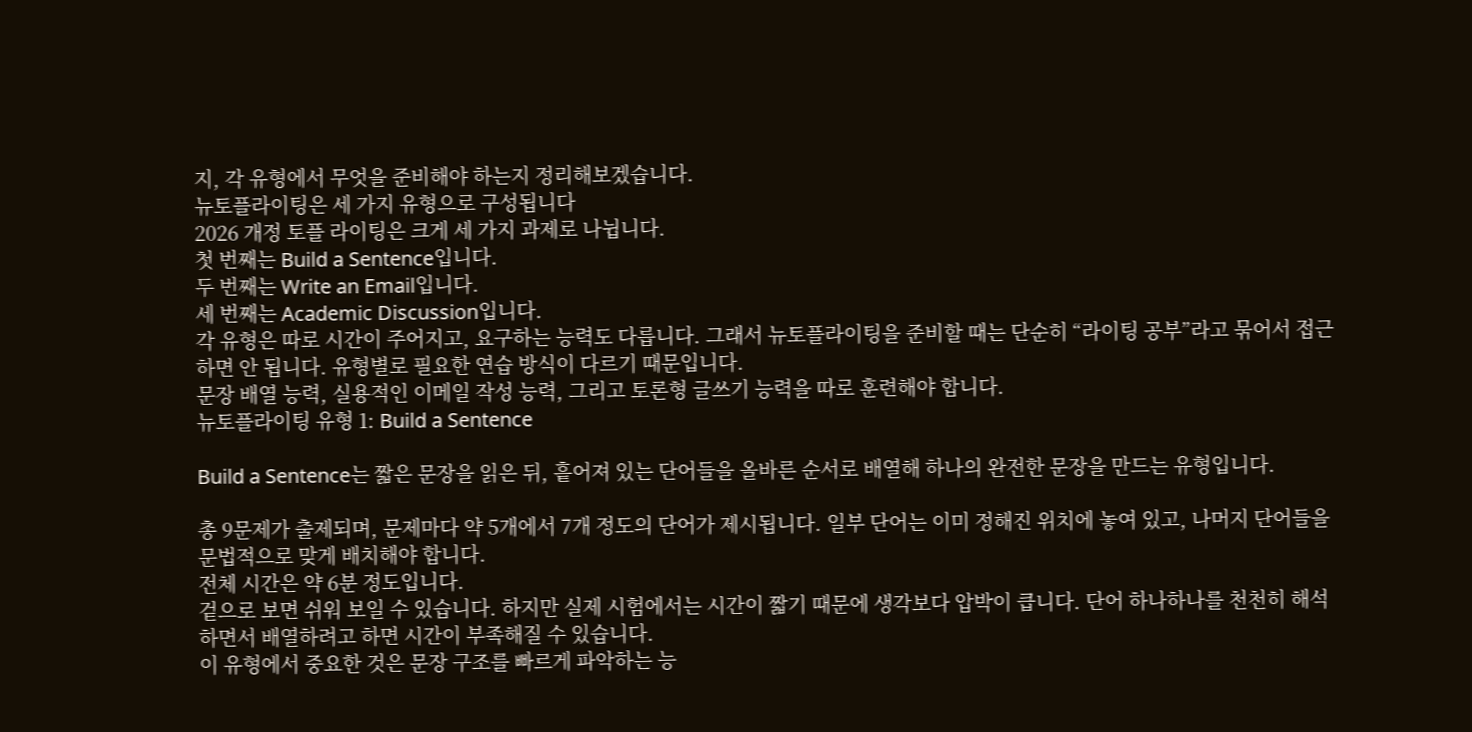지, 각 유형에서 무엇을 준비해야 하는지 정리해보겠습니다.
뉴토플라이팅은 세 가지 유형으로 구성됩니다
2026 개정 토플 라이팅은 크게 세 가지 과제로 나뉩니다.
첫 번째는 Build a Sentence입니다.
두 번째는 Write an Email입니다.
세 번째는 Academic Discussion입니다.
각 유형은 따로 시간이 주어지고, 요구하는 능력도 다릅니다. 그래서 뉴토플라이팅을 준비할 때는 단순히 “라이팅 공부”라고 묶어서 접근하면 안 됩니다. 유형별로 필요한 연습 방식이 다르기 때문입니다.
문장 배열 능력, 실용적인 이메일 작성 능력, 그리고 토론형 글쓰기 능력을 따로 훈련해야 합니다.
뉴토플라이팅 유형 1: Build a Sentence

Build a Sentence는 짧은 문장을 읽은 뒤, 흩어져 있는 단어들을 올바른 순서로 배열해 하나의 완전한 문장을 만드는 유형입니다.

총 9문제가 출제되며, 문제마다 약 5개에서 7개 정도의 단어가 제시됩니다. 일부 단어는 이미 정해진 위치에 놓여 있고, 나머지 단어들을 문법적으로 맞게 배치해야 합니다.
전체 시간은 약 6분 정도입니다.
겉으로 보면 쉬워 보일 수 있습니다. 하지만 실제 시험에서는 시간이 짧기 때문에 생각보다 압박이 큽니다. 단어 하나하나를 천천히 해석하면서 배열하려고 하면 시간이 부족해질 수 있습니다.
이 유형에서 중요한 것은 문장 구조를 빠르게 파악하는 능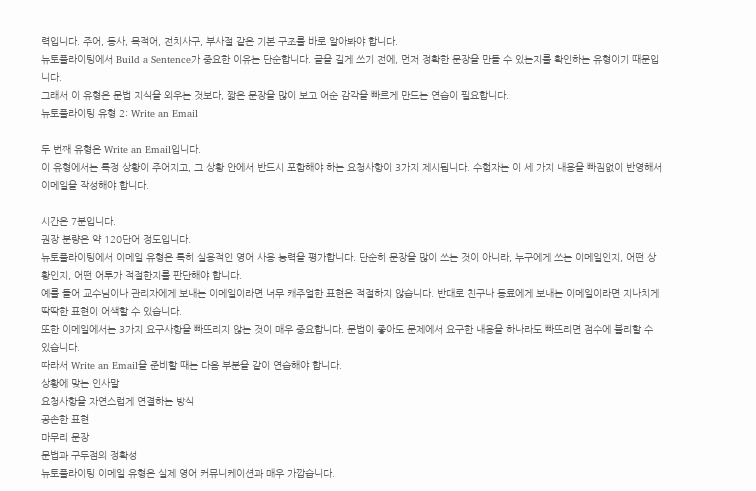력입니다. 주어, 동사, 목적어, 전치사구, 부사절 같은 기본 구조를 바로 알아봐야 합니다.
뉴토플라이팅에서 Build a Sentence가 중요한 이유는 단순합니다. 글을 길게 쓰기 전에, 먼저 정확한 문장을 만들 수 있는지를 확인하는 유형이기 때문입니다.
그래서 이 유형은 문법 지식을 외우는 것보다, 짧은 문장을 많이 보고 어순 감각을 빠르게 만드는 연습이 필요합니다.
뉴토플라이팅 유형 2: Write an Email

두 번째 유형은 Write an Email입니다.
이 유형에서는 특정 상황이 주어지고, 그 상황 안에서 반드시 포함해야 하는 요청사항이 3가지 제시됩니다. 수험자는 이 세 가지 내용을 빠짐없이 반영해서 이메일을 작성해야 합니다.

시간은 7분입니다.
권장 분량은 약 120단어 정도입니다.
뉴토플라이팅에서 이메일 유형은 특히 실용적인 영어 사용 능력을 평가합니다. 단순히 문장을 많이 쓰는 것이 아니라, 누구에게 쓰는 이메일인지, 어떤 상황인지, 어떤 어투가 적절한지를 판단해야 합니다.
예를 들어 교수님이나 관리자에게 보내는 이메일이라면 너무 캐주얼한 표현은 적절하지 않습니다. 반대로 친구나 동료에게 보내는 이메일이라면 지나치게 딱딱한 표현이 어색할 수 있습니다.
또한 이메일에서는 3가지 요구사항을 빠뜨리지 않는 것이 매우 중요합니다. 문법이 좋아도 문제에서 요구한 내용을 하나라도 빠뜨리면 점수에 불리할 수 있습니다.
따라서 Write an Email을 준비할 때는 다음 부분을 같이 연습해야 합니다.
상황에 맞는 인사말
요청사항을 자연스럽게 연결하는 방식
공손한 표현
마무리 문장
문법과 구두점의 정확성
뉴토플라이팅 이메일 유형은 실제 영어 커뮤니케이션과 매우 가깝습니다.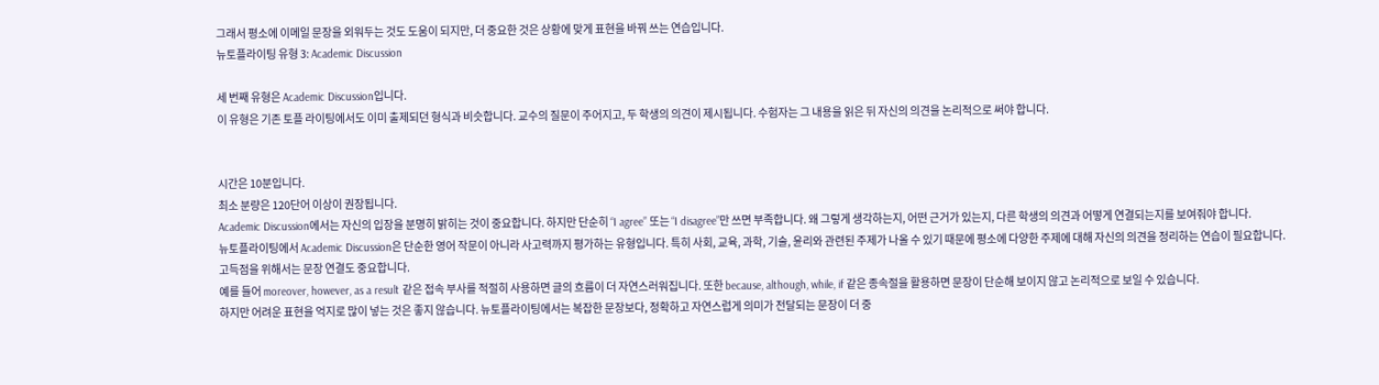그래서 평소에 이메일 문장을 외워두는 것도 도움이 되지만, 더 중요한 것은 상황에 맞게 표현을 바꿔 쓰는 연습입니다.
뉴토플라이팅 유형 3: Academic Discussion

세 번째 유형은 Academic Discussion입니다.
이 유형은 기존 토플 라이팅에서도 이미 출제되던 형식과 비슷합니다. 교수의 질문이 주어지고, 두 학생의 의견이 제시됩니다. 수험자는 그 내용을 읽은 뒤 자신의 의견을 논리적으로 써야 합니다.


시간은 10분입니다.
최소 분량은 120단어 이상이 권장됩니다.
Academic Discussion에서는 자신의 입장을 분명히 밝히는 것이 중요합니다. 하지만 단순히 “I agree” 또는 “I disagree”만 쓰면 부족합니다. 왜 그렇게 생각하는지, 어떤 근거가 있는지, 다른 학생의 의견과 어떻게 연결되는지를 보여줘야 합니다.
뉴토플라이팅에서 Academic Discussion은 단순한 영어 작문이 아니라 사고력까지 평가하는 유형입니다. 특히 사회, 교육, 과학, 기술, 윤리와 관련된 주제가 나올 수 있기 때문에 평소에 다양한 주제에 대해 자신의 의견을 정리하는 연습이 필요합니다.
고득점을 위해서는 문장 연결도 중요합니다.
예를 들어 moreover, however, as a result 같은 접속 부사를 적절히 사용하면 글의 흐름이 더 자연스러워집니다. 또한 because, although, while, if 같은 종속절을 활용하면 문장이 단순해 보이지 않고 논리적으로 보일 수 있습니다.
하지만 어려운 표현을 억지로 많이 넣는 것은 좋지 않습니다. 뉴토플라이팅에서는 복잡한 문장보다, 정확하고 자연스럽게 의미가 전달되는 문장이 더 중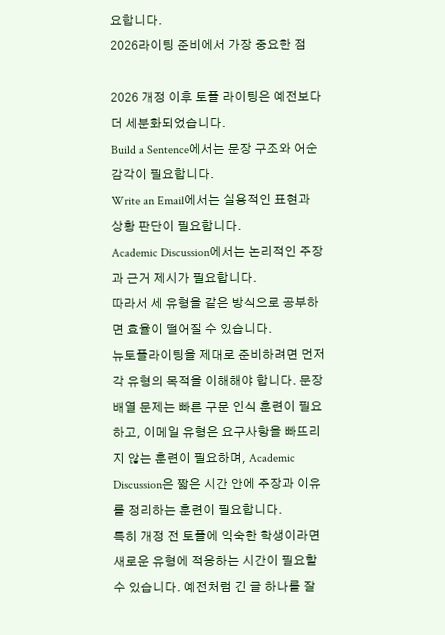요합니다.
2026라이팅 준비에서 가장 중요한 점

2026 개정 이후 토플 라이팅은 예전보다 더 세분화되었습니다.
Build a Sentence에서는 문장 구조와 어순 감각이 필요합니다.
Write an Email에서는 실용적인 표현과 상황 판단이 필요합니다.
Academic Discussion에서는 논리적인 주장과 근거 제시가 필요합니다.
따라서 세 유형을 같은 방식으로 공부하면 효율이 떨어질 수 있습니다.
뉴토플라이팅을 제대로 준비하려면 먼저 각 유형의 목적을 이해해야 합니다. 문장 배열 문제는 빠른 구문 인식 훈련이 필요하고, 이메일 유형은 요구사항을 빠뜨리지 않는 훈련이 필요하며, Academic Discussion은 짧은 시간 안에 주장과 이유를 정리하는 훈련이 필요합니다.
특히 개정 전 토플에 익숙한 학생이라면 새로운 유형에 적응하는 시간이 필요할 수 있습니다. 예전처럼 긴 글 하나를 잘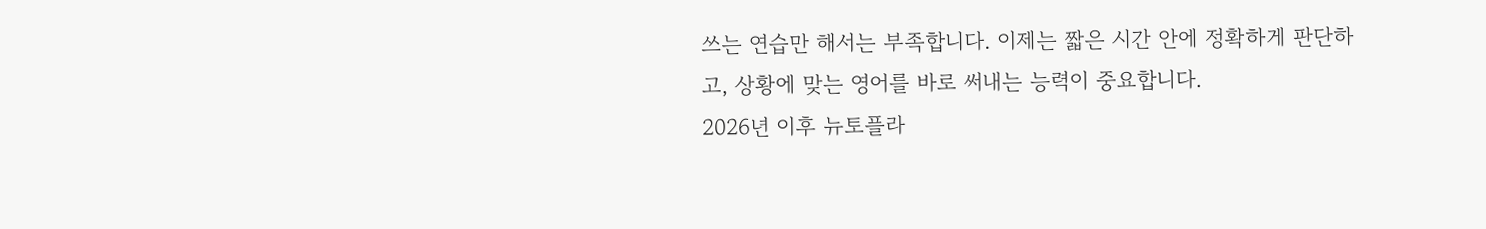쓰는 연습만 해서는 부족합니다. 이제는 짧은 시간 안에 정확하게 판단하고, 상황에 맞는 영어를 바로 써내는 능력이 중요합니다.
2026년 이후 뉴토플라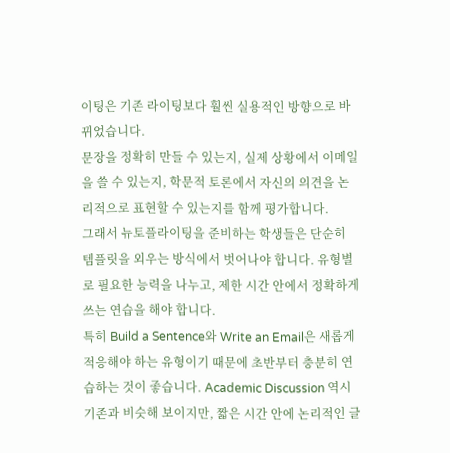이팅은 기존 라이팅보다 훨씬 실용적인 방향으로 바뀌었습니다.
문장을 정확히 만들 수 있는지, 실제 상황에서 이메일을 쓸 수 있는지, 학문적 토론에서 자신의 의견을 논리적으로 표현할 수 있는지를 함께 평가합니다.
그래서 뉴토플라이팅을 준비하는 학생들은 단순히 템플릿을 외우는 방식에서 벗어나야 합니다. 유형별로 필요한 능력을 나누고, 제한 시간 안에서 정확하게 쓰는 연습을 해야 합니다.
특히 Build a Sentence와 Write an Email은 새롭게 적응해야 하는 유형이기 때문에 초반부터 충분히 연습하는 것이 좋습니다. Academic Discussion 역시 기존과 비슷해 보이지만, 짧은 시간 안에 논리적인 글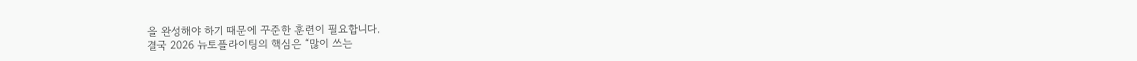을 완성해야 하기 때문에 꾸준한 훈련이 필요합니다.
결국 2026 뉴토플라이팅의 핵심은 “많이 쓰는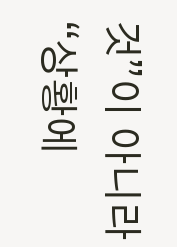것”이 아니라 “상황에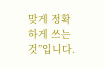맞게 정확하게 쓰는 것”입니다.